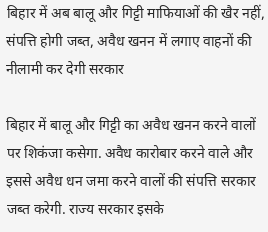बिहार में अब बालू और गिट्टी माफियाओं की खैर नहीं, संपत्ति होगी जब्त, अवैध खनन में लगाए वाहनों की नीलामी कर देगी सरकार

बिहार में बालू और गिट्टी का अवैध खनन करने वालों पर शिकंजा कसेगा. अवैध कारोबार करने वाले और इससे अवैध धन जमा करने वालों की संपत्ति सरकार जब्त करेगी. राज्य सरकार इसके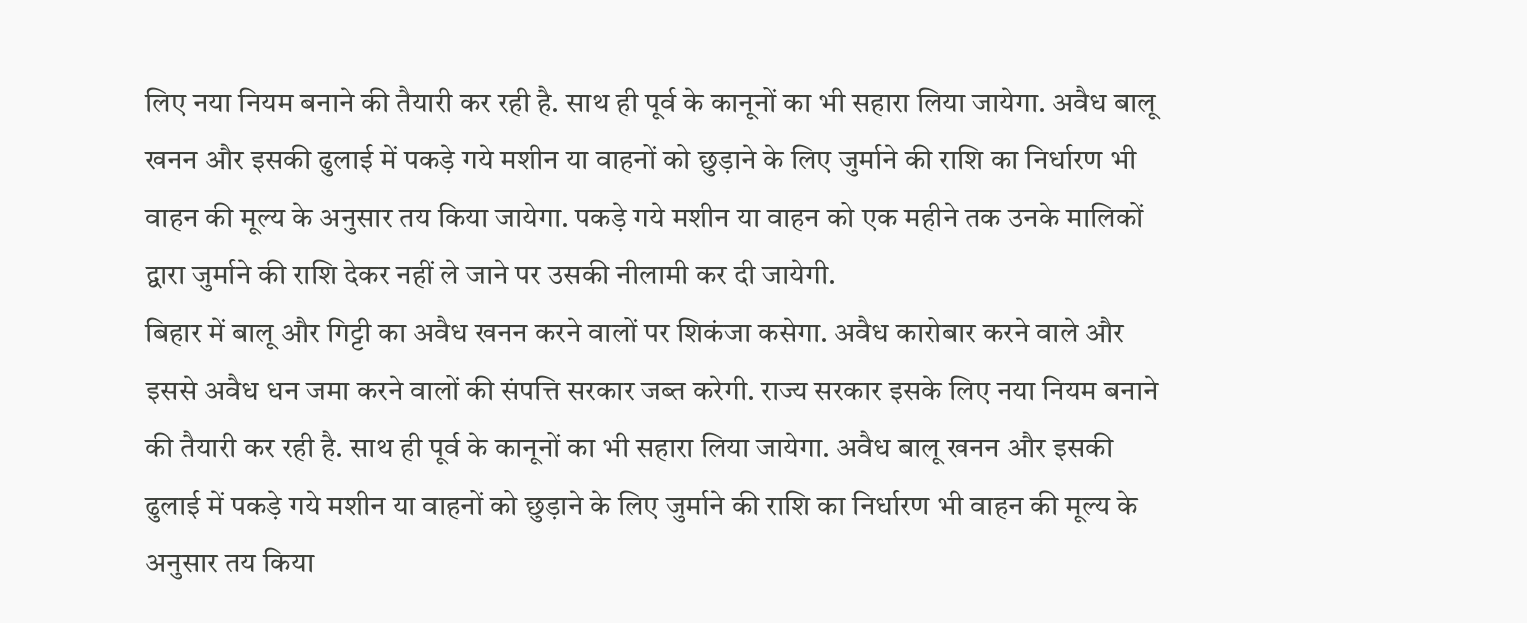लिए नया नियम बनाने की तैयारी कर रही है. साथ ही पूर्व के कानूनों का भी सहारा लिया जायेगा. अवैध बालू खनन और इसकी ढुलाई में पकड़े गये मशीन या वाहनों को छुड़ाने के लिए जुर्माने की राशि का निर्धारण भी वाहन की मूल्य के अनुसार तय किया जायेगा. पकड़े गये मशीन या वाहन को एक महीने तक उनके मालिकों द्वारा जुर्माने की राशि देकर नहीं ले जाने पर उसकी नीलामी कर दी जायेगी.
बिहार में बालू और गिट्टी का अवैध खनन करने वालों पर शिकंजा कसेगा. अवैध कारोबार करने वाले और इससे अवैध धन जमा करने वालों की संपत्ति सरकार जब्त करेगी. राज्य सरकार इसके लिए नया नियम बनाने की तैयारी कर रही है. साथ ही पूर्व के कानूनों का भी सहारा लिया जायेगा. अवैध बालू खनन और इसकी ढुलाई में पकड़े गये मशीन या वाहनों को छुड़ाने के लिए जुर्माने की राशि का निर्धारण भी वाहन की मूल्य के अनुसार तय किया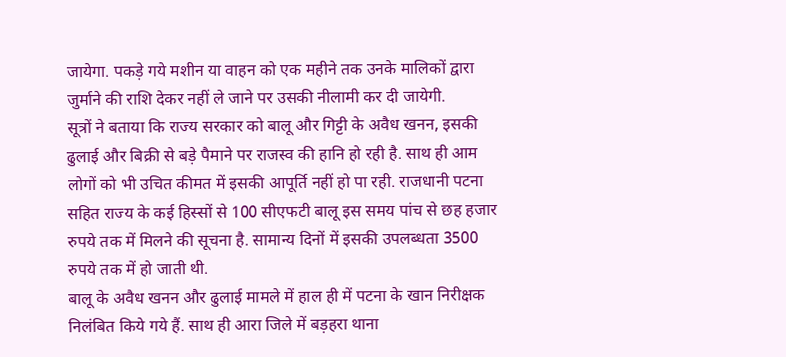जायेगा. पकड़े गये मशीन या वाहन को एक महीने तक उनके मालिकों द्वारा जुर्माने की राशि देकर नहीं ले जाने पर उसकी नीलामी कर दी जायेगी.
सूत्रों ने बताया कि राज्य सरकार को बालू और गिट्टी के अवैध खनन, इसकी ढुलाई और बिक्री से बड़े पैमाने पर राजस्व की हानि हो रही है. साथ ही आम लोगों को भी उचित कीमत में इसकी आपूर्ति नहीं हो पा रही. राजधानी पटना सहित राज्य के कई हिस्सों से 100 सीएफटी बालू इस समय पांच से छह हजार रुपये तक में मिलने की सूचना है. सामान्य दिनों में इसकी उपलब्धता 3500 रुपये तक में हो जाती थी.
बालू के अवैध खनन और ढुलाई मामले में हाल ही में पटना के खान निरीक्षक निलंबित किये गये हैं. साथ ही आरा जिले में बड़हरा थाना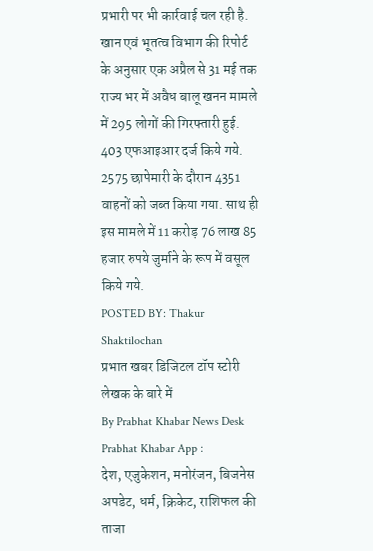प्रभारी पर भी कार्रवाई चल रही है. खान एवं भूतत्व विभाग की रिपोर्ट के अनुसार एक अप्रैल से 31 मई तक राज्य भर में अवैध बालू खनन मामले में 295 लोगों की गिरफ्तारी हुई. 403 एफआइआर दर्ज किये गये. 2575 छापेमारी के दौरान 4351 वाहनों को जब्त किया गया. साथ ही इस मामले में 11 करोड़ 76 लाख 85 हजार रुपये जुर्माने के रूप में वसूल किये गये.
POSTED BY: Thakur Shaktilochan
प्रभात खबर डिजिटल टॉप स्टोरी
लेखक के बारे में
By Prabhat Khabar News Desk
Prabhat Khabar App :
देश, एजुकेशन, मनोरंजन, बिजनेस अपडेट, धर्म, क्रिकेट, राशिफल की ताजा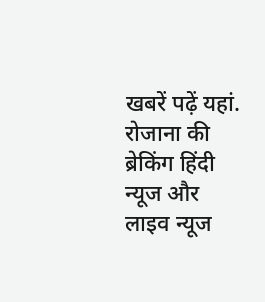खबरें पढ़ें यहां. रोजाना की ब्रेकिंग हिंदी न्यूज और लाइव न्यूज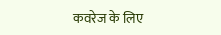कवरेज के लिए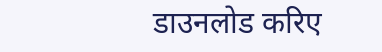डाउनलोड करिए